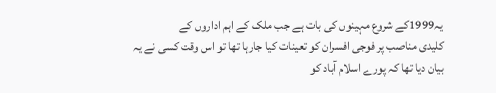یہ1999کے شروع مہینوں کی بات ہے جب ملک کے اہم اداروں کے
کلیدی مناصب پر فوجی افسران کو تعینات کیا جارہا تھا تو اس وقت کسی نے یہ
بیان دیا تھا کہ پورے اسلام آباد کو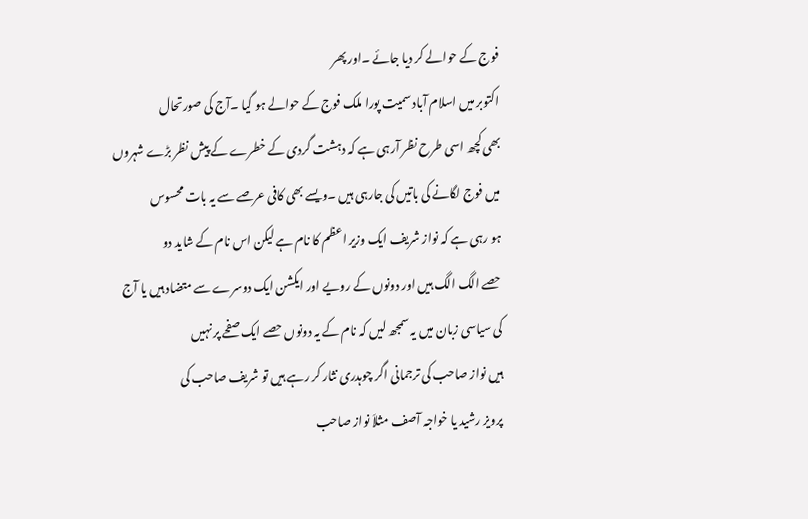فوج کے حوالے کر دیا جائے ۔اور پھر
اکتوبر میں اسلام آباد سمیت پورا ملک فوج کے حوالے ہو گیا ۔آج کی صورتحال
بھی کچھ اسی طرح نظر آرہی ہے کہ دہشت گردی کے خطرے کے پیش نظر بڑے شہروں
میں فوج لگانے کی باتیں کی جارہی ہیں ۔ویسے بھی کافی عرصے سے یہ بات محسوس
ہو رہی ہے کہ نواز شریف ایک وزیر اعظم کا نام ہے لیکن اس نام کے شاید دو
حصے الگ الگ ہیں اور دونوں کے رویے اور ایکشن ایک دوسرے سے متضاد ہیں یا آج
کی سیاسی زبان میں یہ سمجھ لیں کہ نام کے یہ دونوں حصے ایک صفحے پر نہیں
ہیں نواز صاحب کی ترجمانی اگر چوہدری نثار کر رہے ہیں تو شریف صاحب کی
پرویز رشید یا خواجہ آصف مثلاَ نواز صاحب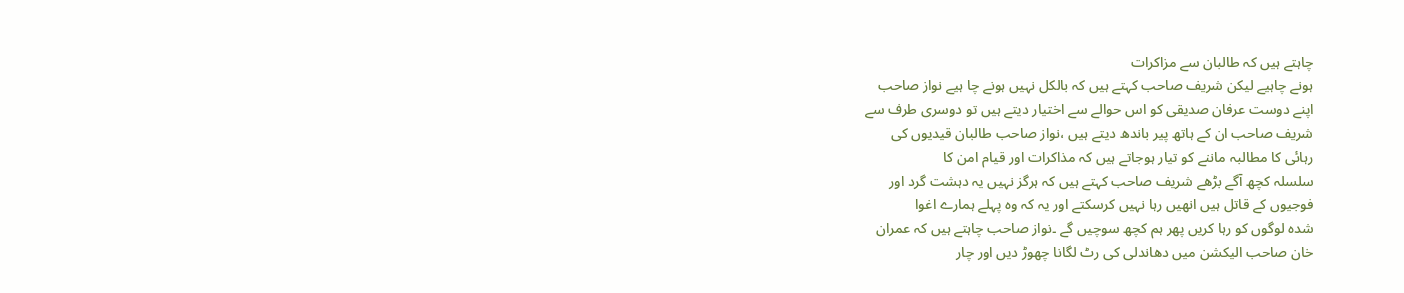چاہتے ہیں کہ طالبان سے مزاکرات
ہونے چاہیے لیکن شریف صاحب کہتے ہیں کہ بالکل نہیں ہونے چا ہیے نواز صاحب
اپنے دوست عرفان صدیقی کو اس حوالے سے اختیار دیتے ہیں تو دوسری طرف سے
شریف صاحب ان کے ہاتھ پیر باندھ دیتے ہیں ،نواز صاحب طالبان قیدیوں کی
رہائی کا مطالبہ ماننے کو تیار ہوجاتے ہیں کہ مذاکرات اور قیام امن کا
سلسلہ کچھ آگے بڑھے شریف صاحب کہتے ہیں کہ ہرگز نہیں یہ دہشت گرد اور
فوجیوں کے قاتل ہیں انھیں رہا نہیں کرسکتے اور یہ کہ وہ پہلے ہمارے اغوا
شدہ لوگوں کو رہا کریں پھر ہم کچھ سوچیں گے ۔نواز صاحب چاہتے ہیں کہ عمران
خان صاحب الیکشن میں دھاندلی کی رٹ لگانا چھوڑ دیں اور چار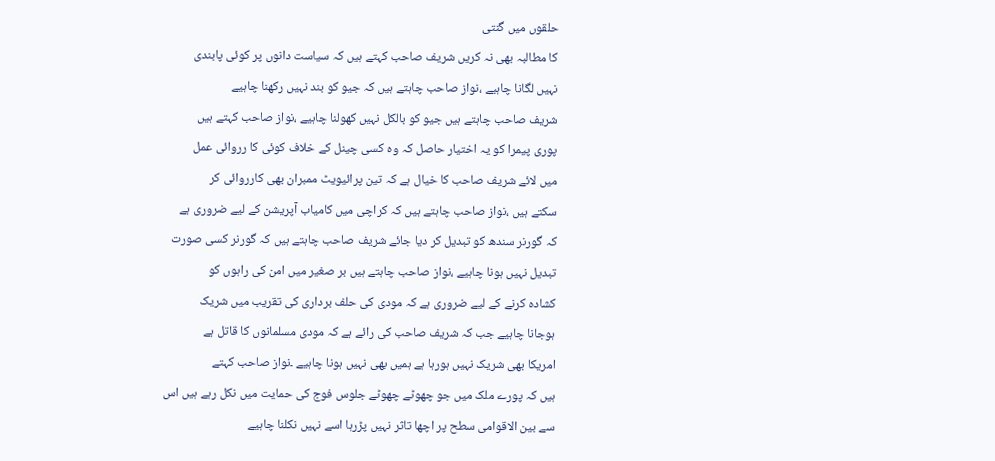حلقوں میں گنتی
کا مطالبہ بھی نہ کریں شریف صاحب کہتے ہیں کہ سیاست دانوں پر کوئی پابندی
نہیں لگانا چاہیے ،نواز صاحب چاہتے ہیں کہ جیو کو بند نہیں رکھنا چاہیے
شریف صاحب چاہتے ہیں جیو کو بالکل نہیں کھولنا چاہیے ،نواز صاحب کہتے ہیں
پوری پیمرا کو یہ اختیار حاصل کہ وہ کسی چینل کے خلاف کوئی کا رروائی عمل
میں لائے شریف صاحب کا خیال ہے کہ تین پرائیویٹ ممبران بھی کارروائی کر
سکتے ہیں ،نواز صاحب چاہتے ہیں کہ کراچی میں کامیاب آپریشن کے لیے ضروری ہے
کہ گورنر سندھ کو تبدیل کر دیا جائے شریف صاحب چاہتے ہیں کہ گورنر کسی صورت
تبدیل نہیں ہونا چاہیے ،نواز صاحب چاہتے ہیں بر صغیر میں امن کی راہوں کو
کشادہ کرنے کے لیے ضروری ہے کہ مودی کی حلف برداری کی تقریب میں شریک
ہوجانا چاہیے جب کہ شریف صاحب کی رائے ہے کہ مودی مسلمانوں کا قاتل ہے
امریکا بھی شریک نہیں ہورہا ہے ہمیں بھی نہیں ہونا چاہیے ۔نواز صاحب کہتے
ہیں کہ پورے ملک میں جو چھوٹے چھوٹے جلوس فوج کی حمایت میں نکل رہے ہیں اس
سے بین الاقوامی سطح پر اچھا تاثر نہیں پڑرہا اسے نہیں نکلنا چاہیے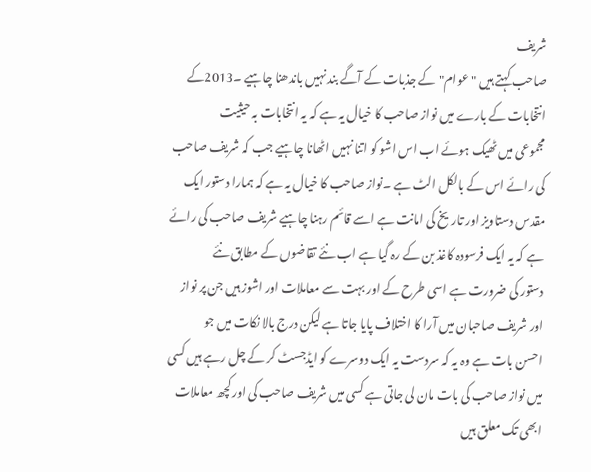شریف
صاحب کہتے ہیں "عوام"کے جذبات کے آگے بند نہیں باندھنا چاہیے ۔2013کے
انتخابات کے بارے میں نواز صاحب کا خیال یہ ہے کہ یہ انتخابات بہ حیثیت
مجموعی میں ٹھیک ہوئے اب اس اشو کو اتنا نہیں اٹھانا چاہیے جب کہ شریف صاحب
کی رائے اس کے بالکل الٹ ہے ۔نواز صاحب کا خیال یہ ہے کہ ہمارا دستور ایک
مقدس دستاویز اور تاریخ کی امانت ہے اسے قائم رہنا چاہیے شریف صاحب کی رائے
ہے کہ یہ ایک فرسودہ کاغذ بن کے رہ گیا ہے اب نئے تقاضوں کے مطابق نئے
دستور کی ضرورت ہے اسی طرح کے اور بہت سے معاملات اور اشوز ہیں جن پر نواز
اور شریف صاحبان میں آرا کا اختلاف پایا جاتا ہے لیکن درج بالا نکات میں جو
احسن بات ہے وہ یہ کہ سردست یہ ایک دوسرے کو ایڈجسٹ کر کے چل رہے ہیں کسی
میں نواز صاحب کی بات مان لی جاتی ہے کسی میں شریف صاحب کی اور کچھ معاملات
ابھی تک معلق ہیں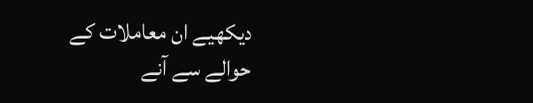دیکھیے ان معاملات کے حوالے سے آنے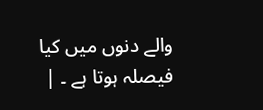والے دنوں میں کیا
فیصلہ ہوتا ہے ۔ |